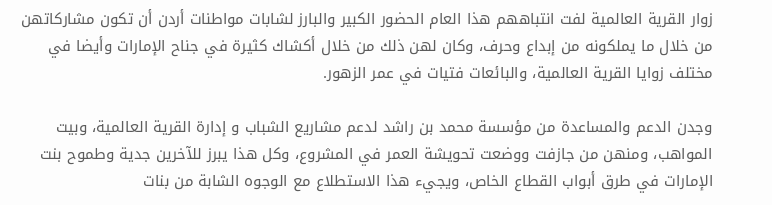زوار القرية العالمية لفت انتباههم هذا العام الحضور الكبير والبارز لشابات مواطنات أردن أن تكون مشاركاتهن من خلال ما يملكونه من إبداع وحرف، وكان لهن ذلك من خلال أكشاك كثيرة في جناح الإمارات وأيضا في مختلف زوايا القرية العالمية، والبائعات فتيات في عمر الزهور.

وجدن الدعم والمساعدة من مؤسسة محمد بن راشد لدعم مشاريع الشباب و إدارة القرية العالمية، وبيت المواهب، ومنهن من جازفت ووضعت تحويشة العمر في المشروع، وكل هذا يبرز للآخرين جدية وطموح بنت الإمارات في طرق أبواب القطاع الخاص، ويجيء هذا الاستطلاع مع الوجوه الشابة من بنات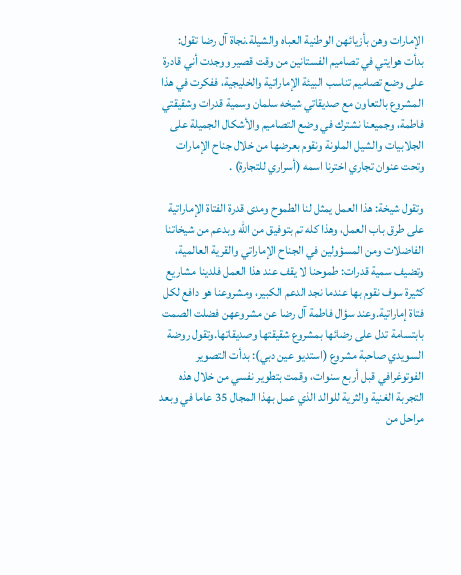الإمارات وهن بأزيائهن الوطنية العباه والشيلة.نجاة آل رضا تقول: بدأت هوايتي في تصاميم الفستانين من وقت قصير ووجدت أني قادرة على وضع تصاميم تناسب البيئة الإماراتية والخليجية، ففكرت في هذا المشروع بالتعاون مع صديقاتي شيخه سلمان وسمية قدرات وشقيقتي فاطمة، وجميعنا نشترك في وضع التصاميم والأشكال الجميلة على الجلابيات والشيل الملونة ونقوم بعرضها من خلال جناح الإمارات وتحت عنوان تجاري اخترنا اسمه (أسراري للتجارة) .

وتقول شيخة: هذا العمل يمثل لنا الطموح ومدى قدرة الفتاة الإماراتية على طرق باب العمل، وهذا كله تم بتوفيق من الله وبدعم من شيخاتنا الفاضلات ومن المسؤولين في الجناح الإماراتي والقرية العالمية، وتضيف سمية قدرات: طموحنا لا يقف عند هذا العمل فلدينا مشاريع كثيرة سوف نقوم بها عندما نجد الدعم الكبير، ومشروعنا هو دافع لكل فتاة إماراتية.وعند سؤال فاطمة آل رضا عن مشروعهن فضلت الصمت بابتسامة تدل على رضائها بمشروع شقيقتها وصديقاتها.وتقول روضة السويدي صاحبة مشروع (استديو عين دبي): بدأت التصوير الفوتوغرافي قبل أربع سنوات، وقمت بتطوير نفسي من خلال هذه التجربة الغنية والثرية للوالد الذي عمل بهذا المجال 35 عاما في وبعد مراحل من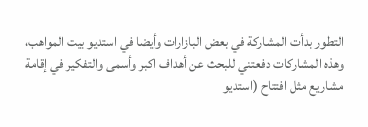التطور بدأت المشاركة في بعض البازارات وأيضا في استديو بيت المواهب، وهذه المشاركات دفعتني للبحث عن أهداف اكبر وأسمى والتفكير في إقامة مشاريع مثل افتتاح (استديو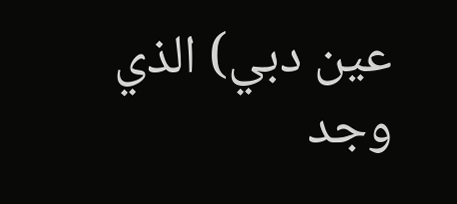عين دبي) الذي وجد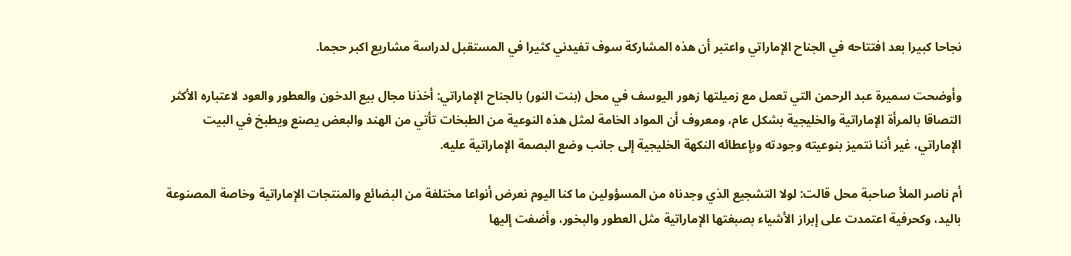نجاحا كبيرا بعد افتتاحه في الجناح الإماراتي واعتبر أن هذه المشاركة سوف تفيدني كثيرا في المستقبل لدراسة مشاريع اكبر حجما.

وأوضحت سميرة عبد الرحمن التي تعمل مع زميلتها زهور اليوسف في محل (بنت النور) بالجناح الإماراتي: أخذنا مجال بيع الدخون والعطور والعود لاعتباره الأكثر التصاقا بالمرأة الإماراتية والخليجية بشكل عام، ومعروف أن المواد الخامة لمثل هذه النوعية من الطبخات تأتي من الهند والبعض يصنع ويطبخ في البيت الإماراتي، غير أننا نتميز بنوعيته وجودته وبإعطائه النكهة الخليجية إلى جانب وضع البصمة الإماراتية عليه.

أم ناصر الملأ صاحبة محل قالت: لولا التشجيع الذي وجدناه من المسؤولين ما كنا اليوم نعرض أنواعا مختلفة من البضائع والمنتجات الإماراتية وخاصة المصنوعة باليد، وكحرفية اعتمدت على إبراز الأشياء بصبغتها الإماراتية مثل العطور والبخور، وأضفت إليها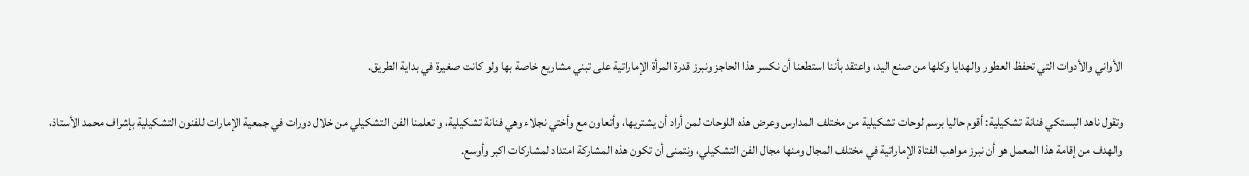الأواني والأدوات التي تحفظ العطور والهدايا وكلها من صنع اليد، واعتقد بأننا استطعنا أن نكسر هذا الحاجز ونبرز قدرة المرأة الإماراتية على تبني مشاريع خاصة بها ولو كانت صغيرة في بداية الطريق.

وتقول ناهد البستكي فنانة تشكيلية: أقوم حاليا برسم لوحات تشكيلية من مختلف المدارس وعرض هذه اللوحات لمن أراد أن يشتريها، وأتعاون مع وأختي نجلاء وهي فنانة تشكيلية، و تعلمنا الفن التشكيلي من خلال دورات في جمعية الإمارات للفنون التشكيلية بإشراف محمد الأستاذ، والهدف من إقامة هذا المعمل هو أن نبرز مواهب الفتاة الإماراتية في مختلف المجال ومنها مجال الفن التشكيلي، ونتمنى أن تكون هذه المشاركة امتداد لمشاركات اكبر وأوسع.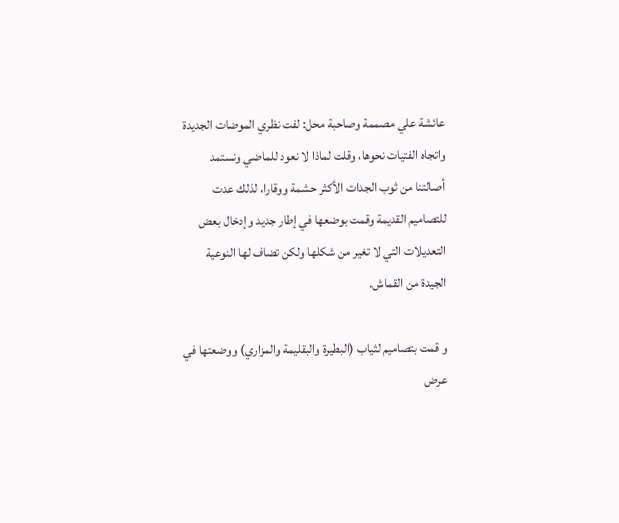عائشة علي مصممة وصاحبة محل: لفت نظري الموضات الجديدة واتجاه الفتيات نحوها، وقلت لماذا لا نعود للماضي ونستمد أصالتنا من ثوب الجدات الأكثر حشمة ووقارا، لذلك عدت للتصاميم القديمة وقمت بوضعها في إطار جديد وإدخال بعض التعديلات التي لا تغير من شكلها ولكن تضاف لها النوعية الجيدة من القماش.

و قمت بتصاميم لثياب (البطيرة والبقليمة والمزاري) ووضعتها في عرض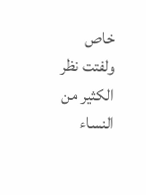خاص ولفتت نظر الكثير من النساء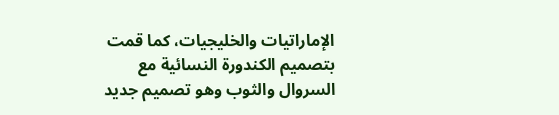الإماراتيات والخليجيات، كما قمت بتصميم الكندورة النسائية مع السروال والثوب وهو تصميم جديد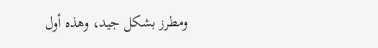ومطرز بشكل جيد، وهذه أول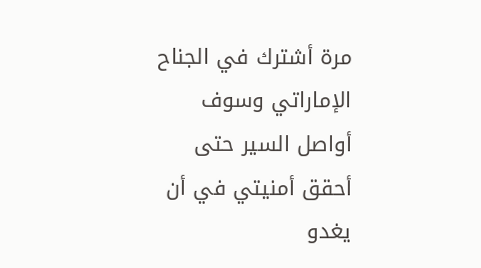مرة أشترك في الجناح الإماراتي وسوف أواصل السير حتى أحقق أمنيتي في أن يغدو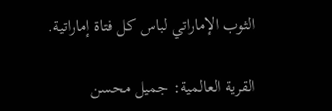الثوب الإماراتي لباس كل فتاة إماراتية.

القرية العالمية: جميل محسن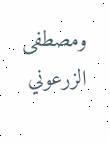ومصطفى الزرعوني